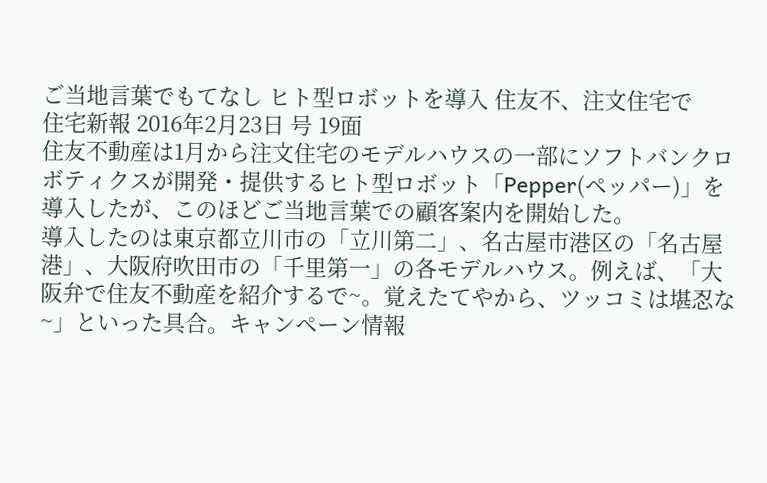ご当地言葉でもてなし ヒト型ロボットを導入 住友不、注文住宅で
住宅新報 2016年2月23日 号 19面
住友不動産は1月から注文住宅のモデルハウスの一部にソフトバンクロボティクスが開発・提供するヒト型ロボット「Pepper(ペッパー)」を導入したが、このほどご当地言葉での顧客案内を開始した。
導入したのは東京都立川市の「立川第二」、名古屋市港区の「名古屋港」、大阪府吹田市の「千里第一」の各モデルハウス。例えば、「大阪弁で住友不動産を紹介するで~。覚えたてやから、ツッコミは堪忍な~」といった具合。キャンペーン情報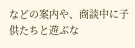などの案内や、商談中に子供たちと遊ぶな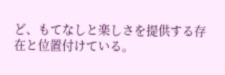ど、もてなしと楽しさを提供する存在と位置付けている。